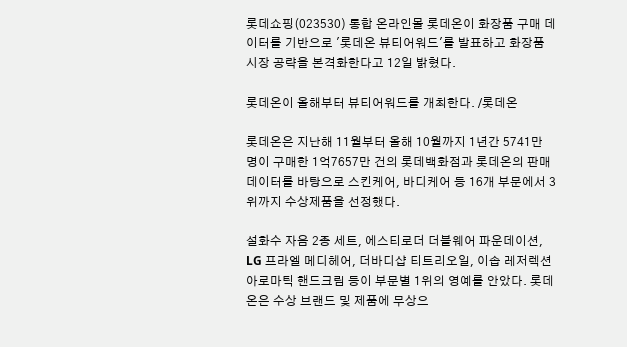롯데쇼핑(023530) 통합 온라인몰 롯데온이 화장품 구매 데이터를 기반으로 '롯데온 뷰티어워드'를 발표하고 화장품 시장 공략을 본격화한다고 12일 밝혔다.

롯데온이 올해부터 뷰티어워드를 개최한다. /롯데온

롯데온은 지난해 11월부터 올해 10월까지 1년간 5741만 명이 구매한 1억7657만 건의 롯데백화점과 롯데온의 판매 데이터를 바탕으로 스킨케어, 바디케어 등 16개 부문에서 3위까지 수상제품을 선정했다.

설화수 자음 2종 세트, 에스티로더 더블웨어 파운데이션, LG 프라엘 메디헤어, 더바디샵 티트리오일, 이솝 레저렉션 아로마틱 핸드크림 등이 부문별 1위의 영예를 안았다. 롯데온은 수상 브랜드 및 제품에 무상으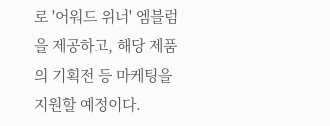로 '어워드 위너' 엠블럼을 제공하고, 해당 제품의 기획전 등 마케팅을 지원할 예정이다.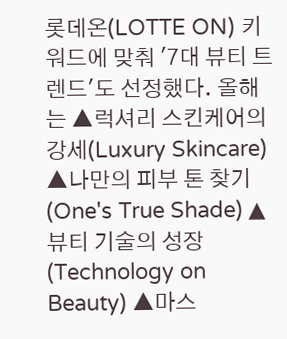롯데온(LOTTE ON) 키워드에 맞춰 '7대 뷰티 트렌드'도 선정했다. 올해는 ▲럭셔리 스킨케어의 강세(Luxury Skincare) ▲나만의 피부 톤 찾기(One's True Shade) ▲뷰티 기술의 성장(Technology on Beauty) ▲마스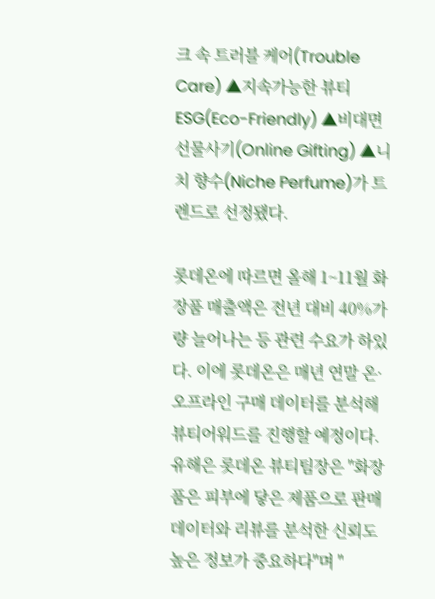크 속 트러블 케어(Trouble Care) ▲지속가능한 뷰티 ESG(Eco-Friendly) ▲비대면 선물사기(Online Gifting) ▲니치 향수(Niche Perfume)가 트렌드로 선정됐다.

롯데온에 따르면 올해 1~11월 화장품 매출액은 전년 대비 40%가량 늘어나는 등 관련 수요가 하있다. 이에 롯데온은 매년 연말 온·오프라인 구매 데이터를 분석해 뷰티어워드를 진행할 예정이다. 유해은 롯데온 뷰티팀장은 "화장품은 피부에 닿은 제품으로 판매 데이터와 리뷰를 분석한 신뢰도 높은 정보가 중요하다"며 "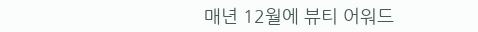매년 12월에 뷰티 어워드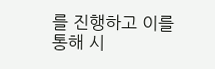를 진행하고 이를 통해 시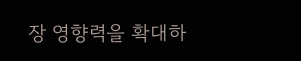장 영향력을 확대하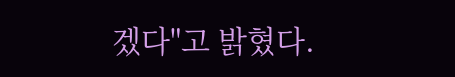겠다"고 밝혔다.